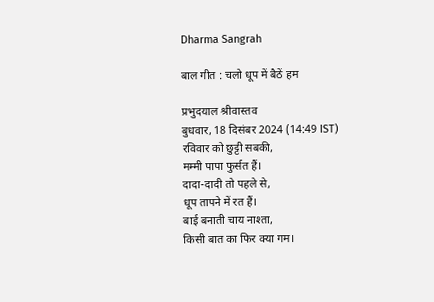Dharma Sangrah

बाल गीत : चलो धूप में बैठें हम

प्रभुदयाल श्रीवास्तव
बुधवार, 18 दिसंबर 2024 (14:49 IST)
रविवार को छुट्टी सबकी,
मम्मी पापा फुर्सत हैं।
दादा-दादी तो पहले से,
धूप तापने में रत हैं।
बाई बनाती चाय नाश्ता,
किसी बात का फिर क्या गम।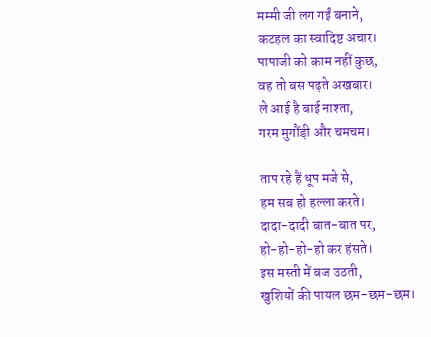मम्मी जी लग गईं बनाने,
कटहल का स्वादिष्ट अचार।
पापाजी को काम नहीं कुछ,
वह तो बस पढ़ते अखबार।
ले आई है बाई नाश्ता,
गरम मुगौंड़ी और चमचम।

ताप रहे हैं धूप मजे से,
हम सब हो हल्ला करते।
दादा-दादी बात-बात पर,
हो-हो-हो-हो कर हंसते।
इस मस्ती में बज उठती,
खुशियों की पायल छम-छम-छम।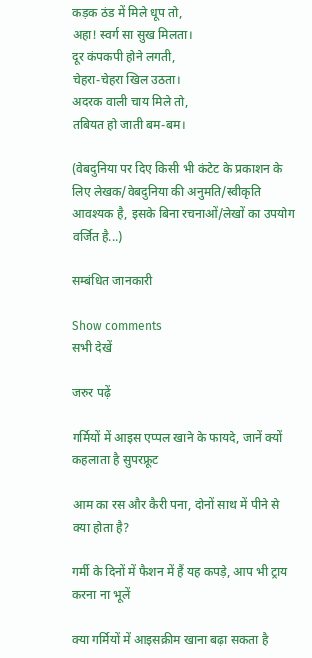कड़क ठंड में मिले धूप तो,
अहा! स्वर्ग सा सुख मिलता।
दूर कंपकपी होने लगती,
चेहरा-चेहरा खिल उठता।
अदरक वाली चाय मिले तो,
तबियत हो जाती बम-बम।

(वेबदुनिया पर दिए किसी भी कंटेट के प्रकाशन के लिए लेखक/वेबदुनिया की अनुमति/स्वीकृति आवश्यक है, इसके बिना रचनाओं/लेखों का उपयोग वर्जित है...)

सम्बंधित जानकारी

Show comments
सभी देखें

जरुर पढ़ें

गर्मियों में आइस एप्पल खाने के फायदे, जानें क्यों कहलाता है सुपरफ्रूट

आम का रस और कैरी पना, दोनों साथ में पीने से क्या होता है?

गर्मी के दिनों में फैशन में हैं यह कपड़े, आप भी ट्राय करना ना भूलें

क्या गर्मियों में आइसक्रीम खाना बढ़ा सकता है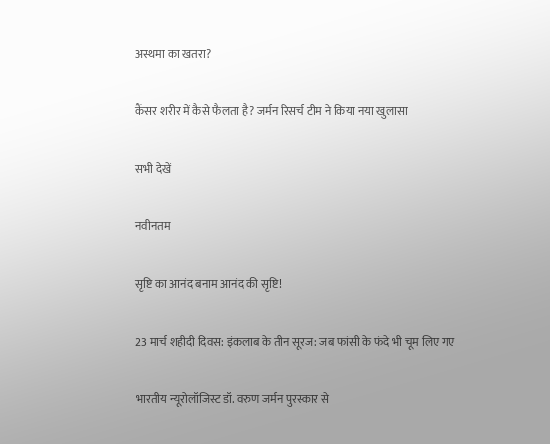अस्थमा का खतरा?

कैंसर शरीर में कैसे फैलता है? जर्मन रिसर्च टीम ने किया नया खुलासा

सभी देखें

नवीनतम

सृष्टि का आनंद बनाम आनंद की सृष्टि!

23 मार्च शहीदी दिवस: इंकलाब के तीन सूरज: जब फांसी के फंदे भी चूम लिए गए

भारतीय न्यूरोलॉजिस्ट डॉ. वरुण जर्मन पुरस्कार से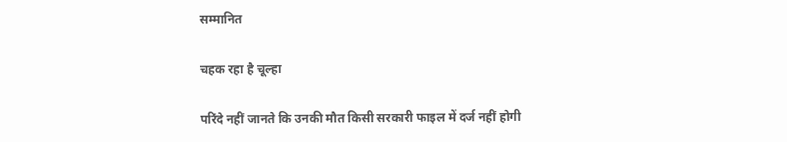सम्मानित

चहक रहा है चूल्हा

परिंदे नहीं जानते कि उनकी मौत किसी सरकारी फाइल में दर्ज नहीं होगी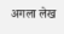अगला लेख